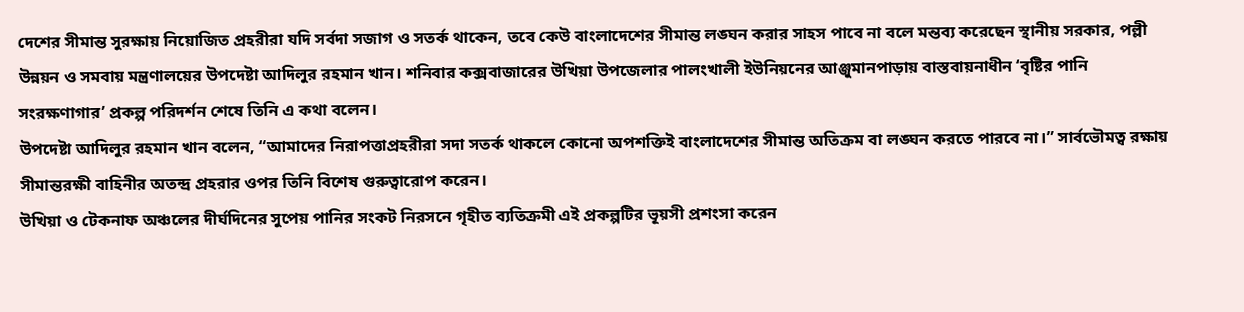দেশের সীমান্ত সুরক্ষায় নিয়োজিত প্রহরীরা যদি সর্বদা সজাগ ও সতর্ক থাকেন, তবে কেউ বাংলাদেশের সীমান্ত লঙ্ঘন করার সাহস পাবে না বলে মন্তব্য করেছেন স্থানীয় সরকার, পল্লী উন্নয়ন ও সমবায় মন্ত্রণালয়ের উপদেষ্টা আদিলুর রহমান খান। শনিবার কক্সবাজারের উখিয়া উপজেলার পালংখালী ইউনিয়নের আঞ্জুমানপাড়ায় বাস্তবায়নাধীন ‘বৃষ্টির পানি সংরক্ষণাগার’ প্রকল্প পরিদর্শন শেষে তিনি এ কথা বলেন।
উপদেষ্টা আদিলুর রহমান খান বলেন, “আমাদের নিরাপত্তাপ্রহরীরা সদা সতর্ক থাকলে কোনো অপশক্তিই বাংলাদেশের সীমান্ত অতিক্রম বা লঙ্ঘন করতে পারবে না।” সার্বভৌমত্ব রক্ষায় সীমান্তরক্ষী বাহিনীর অতন্দ্র প্রহরার ওপর তিনি বিশেষ গুরুত্বারোপ করেন।
উখিয়া ও টেকনাফ অঞ্চলের দীর্ঘদিনের সুপেয় পানির সংকট নিরসনে গৃহীত ব্যতিক্রমী এই প্রকল্পটির ভূয়সী প্রশংসা করেন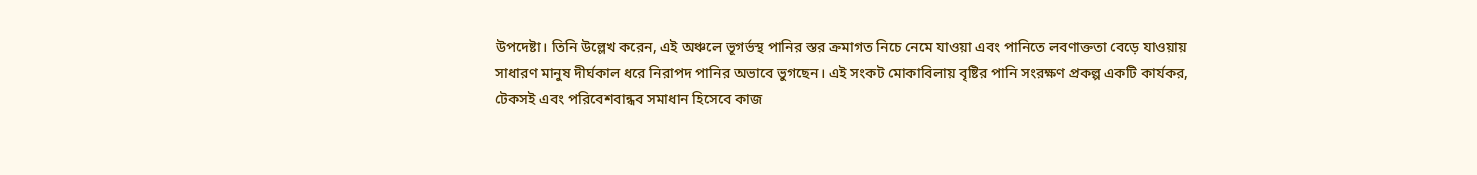উপদেষ্টা। তিনি উল্লেখ করেন, এই অঞ্চলে ভূগর্ভস্থ পানির স্তর ক্রমাগত নিচে নেমে যাওয়া এবং পানিতে লবণাক্ততা বেড়ে যাওয়ায় সাধারণ মানুষ দীর্ঘকাল ধরে নিরাপদ পানির অভাবে ভুগছেন। এই সংকট মোকাবিলায় বৃষ্টির পানি সংরক্ষণ প্রকল্প একটি কার্যকর, টেকসই এবং পরিবেশবান্ধব সমাধান হিসেবে কাজ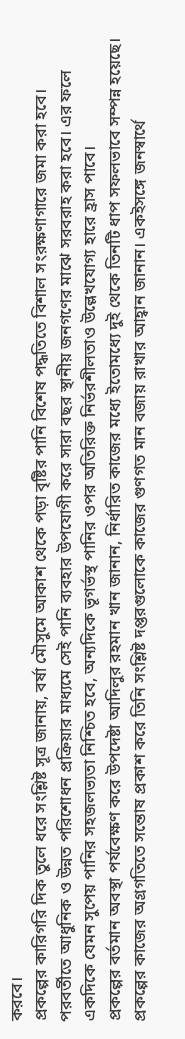করবে।
প্রকল্পের কারিগরি দিক তুলে ধরে সংশ্লিষ্ট সূত্র জানায়, বর্ষা মৌসুমে আকাশ থেকে পড়া বৃষ্টির পানি বিশেষ পদ্ধতিতে বিশাল সংরক্ষণাগারে জমা করা হবে। পরবর্তীতে আধুনিক ও উন্নত পরিশোধন প্রক্রিয়ার মাধ্যমে সেই পানি ব্যবহার উপযোগী করে সারা বছর স্থানীয় জনগণের মাঝে সরবরাহ করা হবে। এর ফলে একদিকে যেমন সুপেয় পানির সহজলভ্যতা নিশ্চিত হবে, অন্যদিকে ভূগর্ভস্থ পানির ওপর অতিরিক্ত নির্ভরশীলতাও উল্লেখযোগ্য হারে হ্রাস পাবে।
প্রকল্পের বর্তমান অবস্থা পর্যবেক্ষণ করে উপদেষ্টা আদিলুর রহমান খান জানান, নির্ধারিত কাজের মধ্যে ইতোমধ্যে দুই থেকে তিনটি ধাপ সফলভাবে সম্পন্ন হয়েছে। প্রকল্পের কাজের অগ্রগতিতে সন্তোষ প্রকাশ করে তিনি সংশ্লিষ্ট দপ্তরগুলোকে কাজের গুণগত মান বজায় রাখার আহ্বান জানান। একইসঙ্গে জনস্বার্থে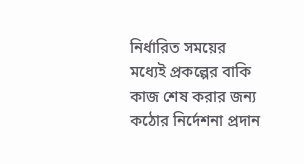নির্ধারিত সময়ের মধ্যেই প্রকল্পের বাকি কাজ শেষ করার জন্য কঠোর নির্দেশনা প্রদান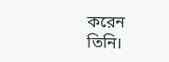করেন তিনি।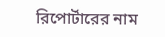রিপোর্টারের নাম